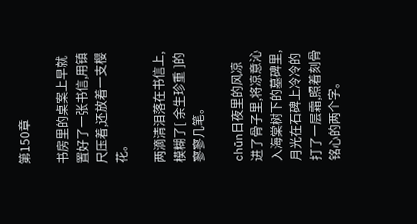第150章

书房里的桌案上早就置好了一张书信,用镇尺压着,还放着一支樱花。

两滴清泪落在书信上,模糊了[ 余生珍重 ]的寥寥几笔。

chūn日夜里的风凉进了骨子里,将凉意沁入海棠树下的墓碑里,月光在石碑上冷冷的打了一层霜,照着刻骨铭心的两个字。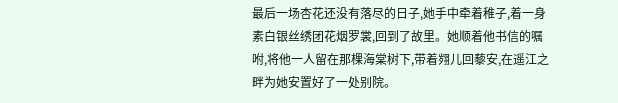最后一场杏花还没有落尽的日子,她手中牵着稚子,着一身素白银丝绣团花烟罗裳,回到了故里。她顺着他书信的嘱咐,将他一人留在那棵海棠树下,带着翙儿回藜安,在遥江之畔为她安置好了一处别院。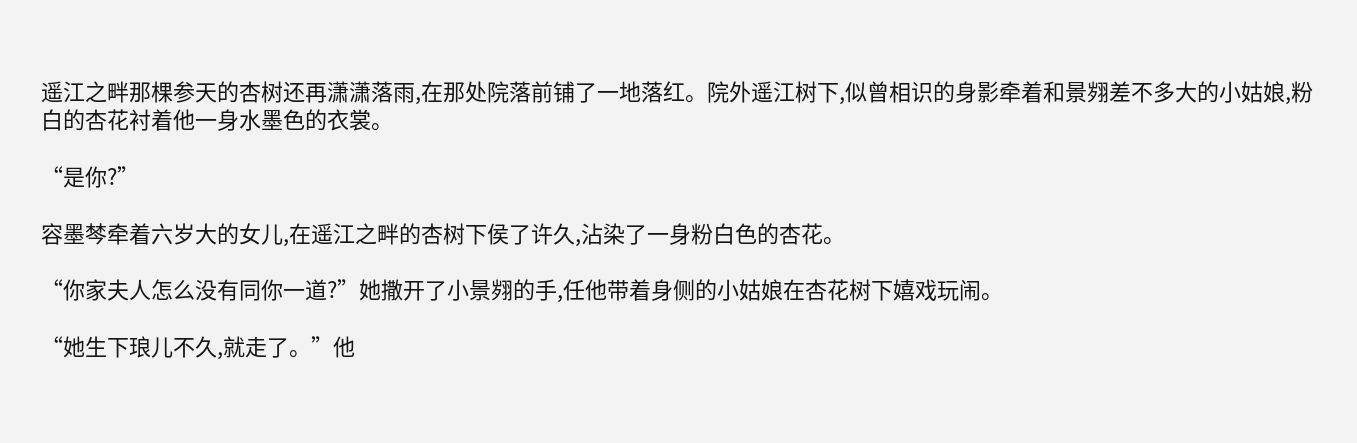遥江之畔那棵参天的杏树还再潇潇落雨,在那处院落前铺了一地落红。院外遥江树下,似曾相识的身影牵着和景翙差不多大的小姑娘,粉白的杏花衬着他一身水墨色的衣裳。

“是你?”

容墨棽牵着六岁大的女儿,在遥江之畔的杏树下侯了许久,沾染了一身粉白色的杏花。

“你家夫人怎么没有同你一道?”她撒开了小景翙的手,任他带着身侧的小姑娘在杏花树下嬉戏玩闹。

“她生下琅儿不久,就走了。”他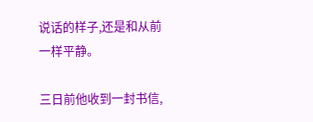说话的样子,还是和从前一样平静。

三日前他收到一封书信,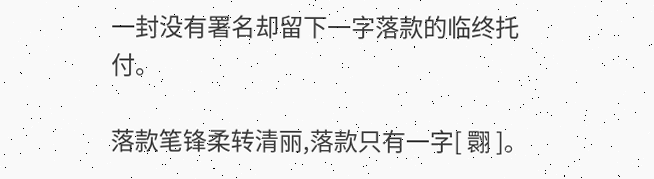一封没有署名却留下一字落款的临终托付。

落款笔锋柔转清丽,落款只有一字[ 翾 ]。